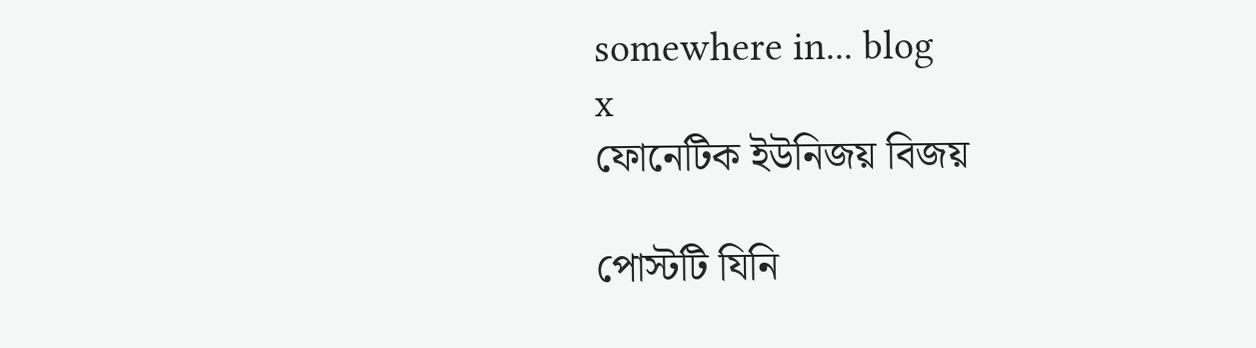somewhere in... blog
x
ফোনেটিক ইউনিজয় বিজয়

পোস্টটি যিনি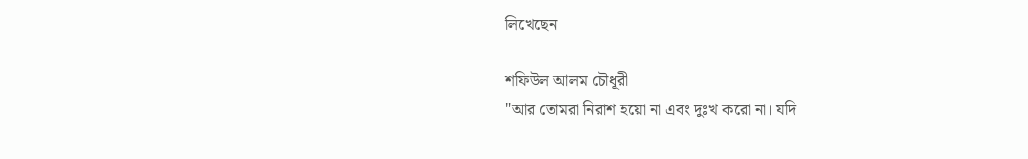লিখেছেন

শফিউল আলম চৌধূরী
"আর তোমরা নিরাশ হয়ো না এবং দুঃখ করো না। যদি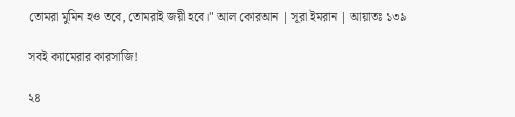তোমরা মুমিন হও তবে, তোমরাই জয়ী হবে।" আল কোরআন | সূরা ইমরান | আয়াতঃ ১৩৯

সবই ক্যামেরার কারসাজি!

২৪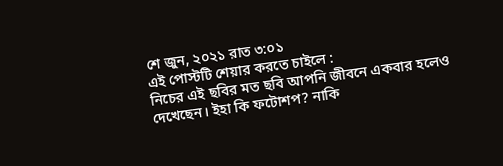শে জুন, ২০২১ রাত ৩:০১
এই পোস্টটি শেয়ার করতে চাইলে :
নিচের এই ছবির মত ছবি আপনি জীবনে একবার হলেও দেখেছেন। ইহা কি ফটোশপ? নাকি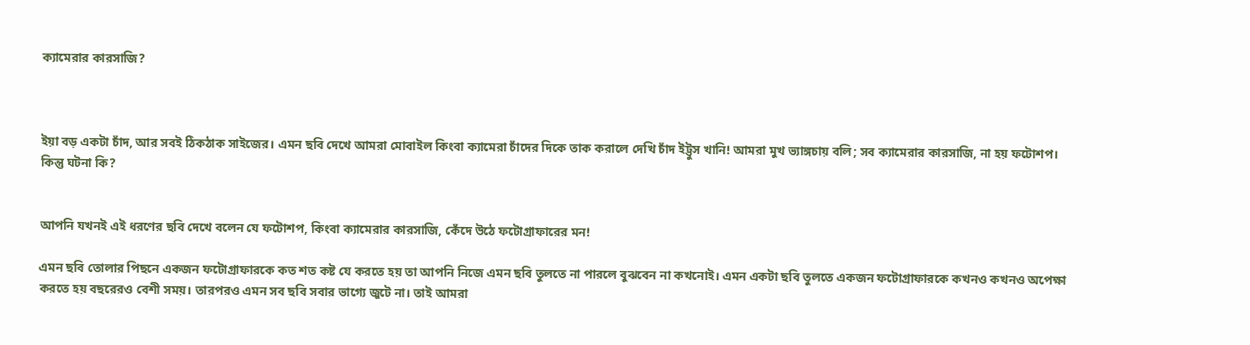ক্যামেরার কারসাজি?



ইয়া বড় একটা চাঁদ, আর সবই ঠিকঠাক সাইজের। এমন ছবি দেখে আমরা মোবাইল কিংবা ক্যামেরা চাঁদের দিকে তাক করালে দেখি চাঁদ ইট্টুস খানি! আমরা মুখ ভ্যাঙ্গচায় বলি; সব ক্যামেরার কারসাজি, না হয় ফটোশপ। কিন্তু ঘটনা কি?


আপনি যখনই এই ধরণের ছবি দেখে বলেন যে ফটোশপ, কিংবা ক্যামেরার কারসাজি, কেঁদে উঠে ফটোগ্রাফারের মন!

এমন ছবি তোলার পিছনে একজন ফটোগ্রাফারকে কত শত কষ্ট যে করতে হয় তা আপনি নিজে এমন ছবি তুলতে না পারলে বুঝবেন না কখনোই। এমন একটা ছবি তুলতে একজন ফটোগ্রাফারকে কখনও কখনও অপেক্ষা করতে হয় বছরেরও বেশী সময়। তারপরও এমন সব ছবি সবার ভাগ্যে জুটে না। তাই আমরা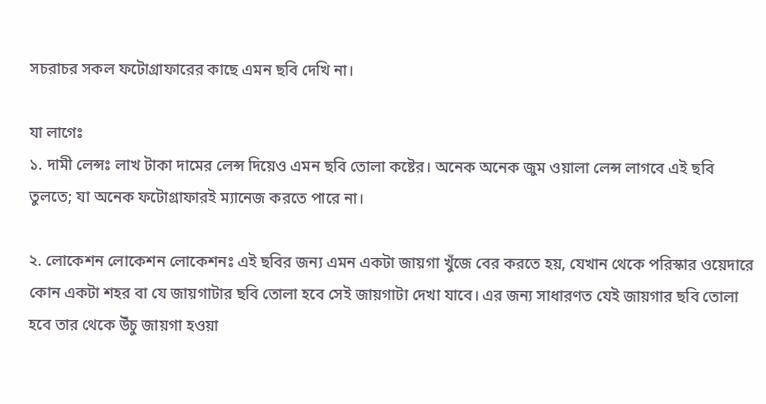সচরাচর সকল ফটোগ্রাফারের কাছে এমন ছবি দেখি না।

যা লাগেঃ
১. দামী লেন্সঃ লাখ টাকা দামের লেন্স দিয়েও এমন ছবি তোলা কষ্টের। অনেক অনেক জুম ওয়ালা লেন্স লাগবে এই ছবি তুলতে; যা অনেক ফটোগ্রাফারই ম্যানেজ করতে পারে না।

২. লোকেশন লোকেশন লোকেশনঃ এই ছবির জন্য এমন একটা জায়গা খুঁজে বের করতে হয়, যেখান থেকে পরিস্কার ওয়েদারে কোন একটা শহর বা যে জায়গাটার ছবি তোলা হবে সেই জায়গাটা দেখা যাবে। এর জন্য সাধারণত যেই জায়গার ছবি তোলা হবে তার থেকে উঁচু জায়গা হওয়া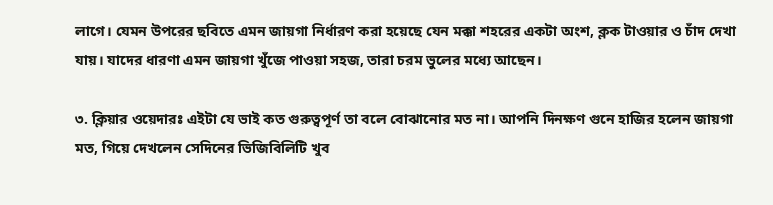লাগে। যেমন উপরের ছবিতে এমন জায়গা নির্ধারণ করা হয়েছে যেন মক্কা শহরের একটা অংশ, ক্লক টাওয়ার ও চাঁদ দেখা যায়। যাদের ধারণা এমন জায়গা খুঁজে পাওয়া সহজ, তারা চরম ভুলের মধ্যে আছেন।

৩. ক্লিয়ার ওয়েদারঃ এইটা যে ভাই কত গুরুত্বপূর্ণ তা বলে বোঝানোর মত না। আপনি দিনক্ষণ গুনে হাজির হলেন জায়গা মত, গিয়ে দেখলেন সেদিনের ভিজিবিলিটি খুব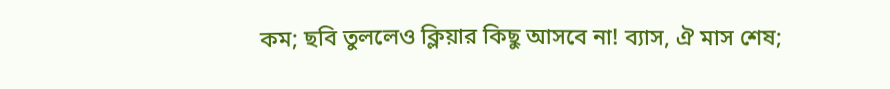কম; ছবি তুললেও ক্লিয়ার কিছু আসবে না! ব্যাস, ঐ মাস শেষ;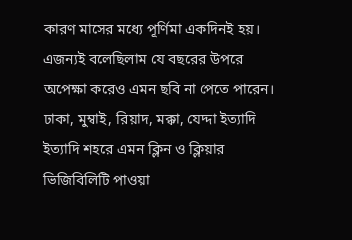কারণ মাসের মধ্যে পূর্ণিমা একদিনই হয়। এজন্যই বলেছিলাম যে বছরের উপরে অপেক্ষা করেও এমন ছবি না পেতে পারেন। ঢাকা, মুম্বাই, রিয়াদ, মক্কা, যেদ্দা ইত্যাদি ইত্যাদি শহরে এমন ক্লিন ও ক্লিয়ার ভিজিবিলিটি পাওয়া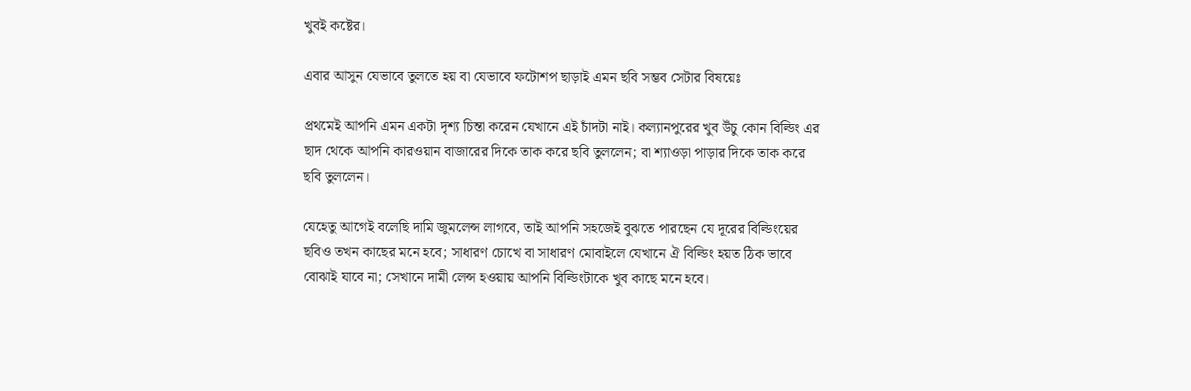খুবই কষ্টের।

এবার আসুন যেভাবে তুলতে হয় বা যেভাবে ফটোশপ ছাড়াই এমন ছবি সম্ভব সেটার বিষয়েঃ

প্রথমেই আপনি এমন একটা দৃশ্য চিন্তা করেন যেখানে এই চাঁদটা নাই। কল্যানপুরের খুব উঁচু কোন বিল্ডিং এর ছাদ থেকে আপনি কারওয়ান বাজারের দিকে তাক করে ছবি তুললেন; বা শ্যাওড়া পাড়ার দিকে তাক করে ছবি তুললেন।

যেহেতু আগেই বলেছি দামি জুমলেন্স লাগবে, তাই আপনি সহজেই বুঝতে পারছেন যে দূরের বিল্ডিংয়ের ছবিও তখন কাছের মনে হবে; সাধারণ চোখে বা সাধারণ মোবাইলে যেখানে ঐ বিল্ডিং হয়ত ঠিক ভাবে বোঝাই যাবে না; সেখানে দামী লেন্স হওয়ায় আপনি বিল্ডিংটাকে খুব কাছে মনে হবে।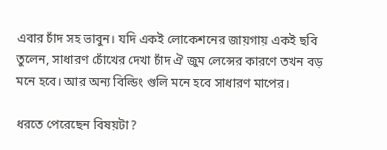এবার চাঁদ সহ ভাবুন। যদি একই লোকেশনের জায়গায় একই ছবি তুলেন, সাধারণ চোঁখের দেখা চাঁদ ঐ জুম লেন্সের কারণে তখন বড় মনে হবে। আর অন্য বিল্ডিং গুলি মনে হবে সাধারণ মাপের।

ধরতে পেরেছেন বিষয়টা?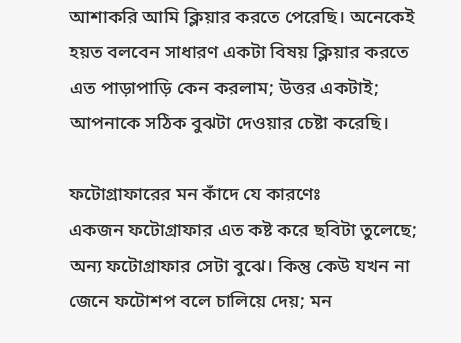আশাকরি আমি ক্লিয়ার করতে পেরেছি। অনেকেই হয়ত বলবেন সাধারণ একটা বিষয় ক্লিয়ার করতে এত পাড়াপাড়ি কেন করলাম; উত্তর একটাই; আপনাকে সঠিক বুঝটা দেওয়ার চেষ্টা করেছি।

ফটোগ্রাফারের মন কাঁদে যে কারণেঃ
একজন ফটোগ্রাফার এত কষ্ট করে ছবিটা তুলেছে; অন্য ফটোগ্রাফার সেটা বুঝে। কিন্তু কেউ যখন না জেনে ফটোশপ বলে চালিয়ে দেয়; মন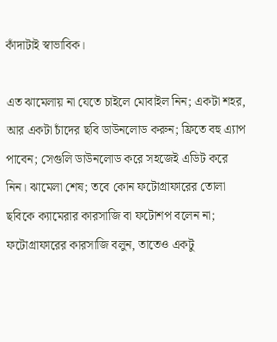কাঁদাটাই স্বাভাবিক।

এত ঝামেলায় না যেতে চাইলে মোবাইল নিন; একটা শহর, আর একটা চাঁদের ছবি ডাউনলোড করুন; ফ্রিতে বহু এ্যাপ পাবেন; সেগুলি ডাউনলোড করে সহজেই এডিট করে নিন। ঝামেলা শেষ; তবে কোন ফটোগ্রাফারের তোলা ছবিকে ক্যামেরার কারসাজি বা ফটোশপ বলেন না; ফটোগ্রাফারের কারসাজি বলুন, তাতেও একটু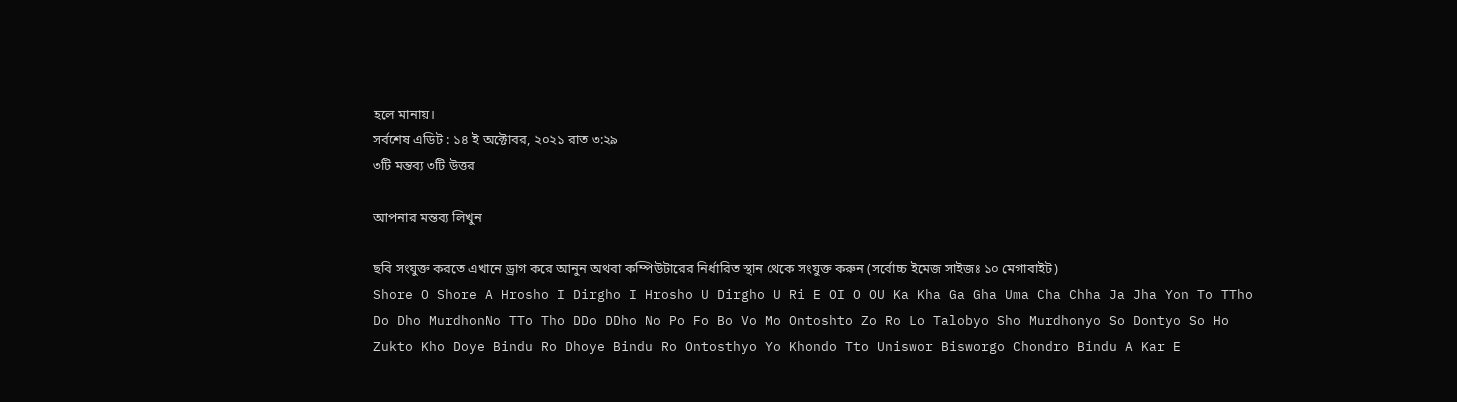হলে মানায়।
সর্বশেষ এডিট : ১৪ ই অক্টোবর, ২০২১ রাত ৩:২৯
৩টি মন্তব্য ৩টি উত্তর

আপনার মন্তব্য লিখুন

ছবি সংযুক্ত করতে এখানে ড্রাগ করে আনুন অথবা কম্পিউটারের নির্ধারিত স্থান থেকে সংযুক্ত করুন (সর্বোচ্চ ইমেজ সাইজঃ ১০ মেগাবাইট)
Shore O Shore A Hrosho I Dirgho I Hrosho U Dirgho U Ri E OI O OU Ka Kha Ga Gha Uma Cha Chha Ja Jha Yon To TTho Do Dho MurdhonNo TTo Tho DDo DDho No Po Fo Bo Vo Mo Ontoshto Zo Ro Lo Talobyo Sho Murdhonyo So Dontyo So Ho Zukto Kho Doye Bindu Ro Dhoye Bindu Ro Ontosthyo Yo Khondo Tto Uniswor Bisworgo Chondro Bindu A Kar E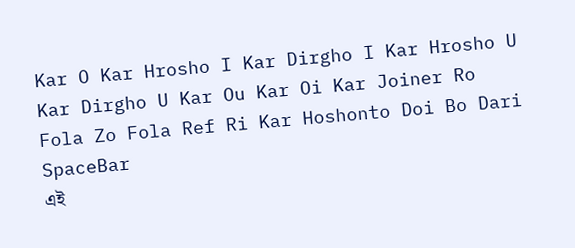Kar O Kar Hrosho I Kar Dirgho I Kar Hrosho U Kar Dirgho U Kar Ou Kar Oi Kar Joiner Ro Fola Zo Fola Ref Ri Kar Hoshonto Doi Bo Dari SpaceBar
এই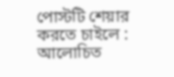পোস্টটি শেয়ার করতে চাইলে :
আলোচিত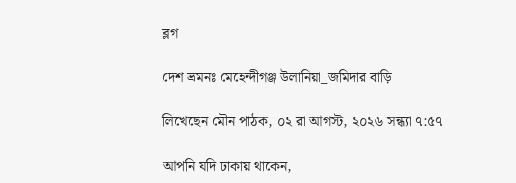ব্লগ

দেশ ভ্রমনঃ মেহেন্দীগঞ্জ উলানিয়া_জমিদার বাড়ি

লিখেছেন মৌন পাঠক, ০২ রা আগস্ট, ২০২৬ সন্ধ্যা ৭:৫৭

আপনি যদি ঢাকায় থাকেন,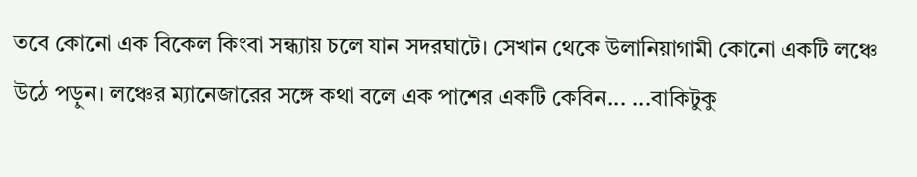তবে কোনো এক বিকেল কিংবা সন্ধ্যায় চলে যান সদরঘাটে। সেখান থেকে উলানিয়াগামী কোনো একটি লঞ্চে উঠে পড়ুন। লঞ্চের ম্যানেজারের সঙ্গে কথা বলে এক পাশের একটি কেবিন... ...বাকিটুকু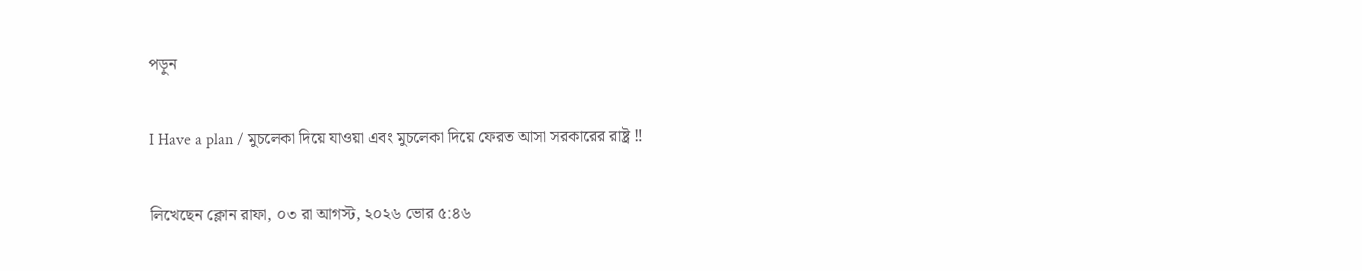পড়ুন

I Have a plan / মুচলেকা দিয়ে যাওয়া এবং মুচলেকা দিয়ে ফেরত আসা সরকারের রাষ্ট্র ‼

লিখেছেন ক্লোন রাফা, ০৩ রা আগস্ট, ২০২৬ ভোর ৫:৪৬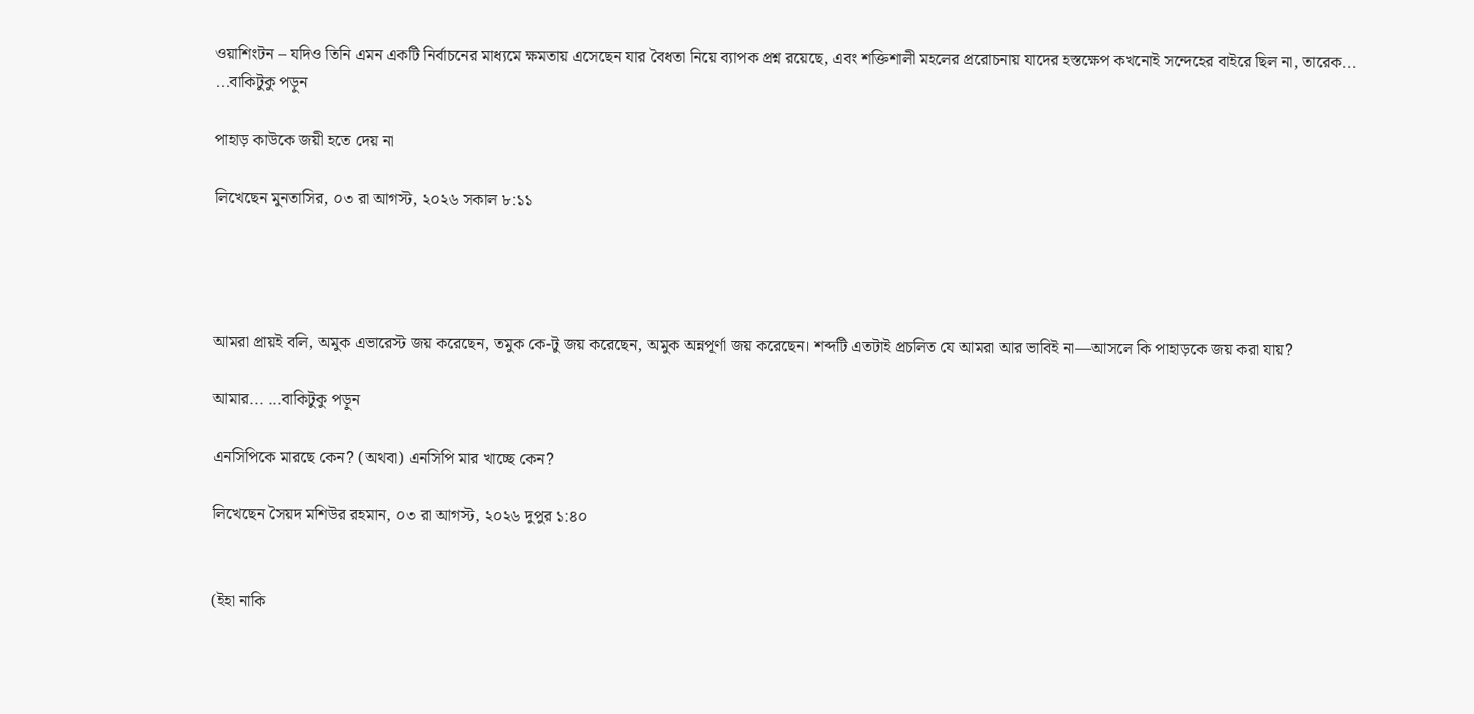ওয়াশিংটন – যদিও তিনি এমন একটি নির্বাচনের মাধ্যমে ক্ষমতায় এসেছেন যার বৈধতা নিয়ে ব্যাপক প্রশ্ন রয়েছে, এবং শক্তিশালী মহলের প্ররোচনায় যাদের হস্তক্ষেপ কখনোই সন্দেহের বাইরে ছিল না, তারেক... ...বাকিটুকু পড়ুন

পাহাড় কাউকে জয়ী হতে দেয় না

লিখেছেন মুনতাসির, ০৩ রা আগস্ট, ২০২৬ সকাল ৮:১১




আমরা প্রায়ই বলি, অমুক এভারেস্ট জয় করেছেন, তমুক কে-টু জয় করেছেন, অমুক অন্নপূর্ণা জয় করেছেন। শব্দটি এতটাই প্রচলিত যে আমরা আর ভাবিই না—আসলে কি পাহাড়কে জয় করা যায়?

আমার... ...বাকিটুকু পড়ুন

এনসিপিকে মারছে কেন? (অথবা) এনসিপি মার খাচ্ছে কেন?

লিখেছেন সৈয়দ মশিউর রহমান, ০৩ রা আগস্ট, ২০২৬ দুপুর ১:৪০


(ইহা নাকি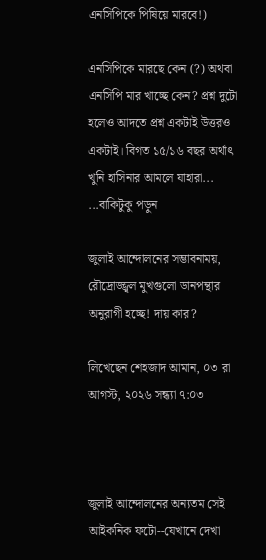এনসিপিকে পিষিয়ে মারবে!)

এনসিপিকে মারছে কেন (?) অথবা এনসিপি মার খাচ্ছে কেন? প্রশ্ন দুটো হলেও আদতে প্রশ্ন একটাই উত্তরও একটাই। বিগত ১৫/১৬ বছর অর্থাৎ খুনি হাসিনার আমলে যাহারা... ...বাকিটুকু পড়ুন

জুলাই আন্দোলনের সম্ভাবনাময়, রৌদ্রোজ্জ্বল মুখগুলো ডানপন্থার অনুরাগী হচ্ছে! দায় কার?

লিখেছেন শেহজাদ আমান, ০৩ রা আগস্ট, ২০২৬ সন্ধ্যা ৭:০৩



জুলাই আন্দোলনের অন্যতম সেই আইকনিক ফটো--যেখানে দেখা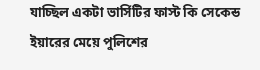যাচ্ছিল একটা ভার্সিটির ফাস্ট কি সেকেন্ড ইয়ারের মেয়ে পুলিশের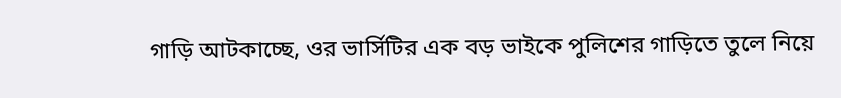গাড়ি আটকাচ্ছে, ওর ভার্সিটির এক বড় ভাইকে পুলিশের গাড়িতে তুলে নিয়ে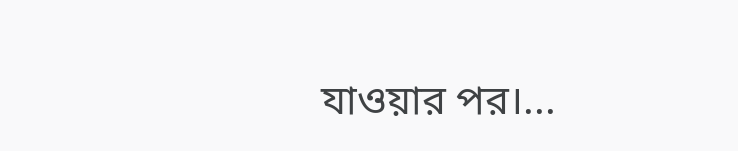যাওয়ার পর।...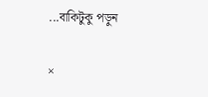...বাকিটুকু পড়ুন

×